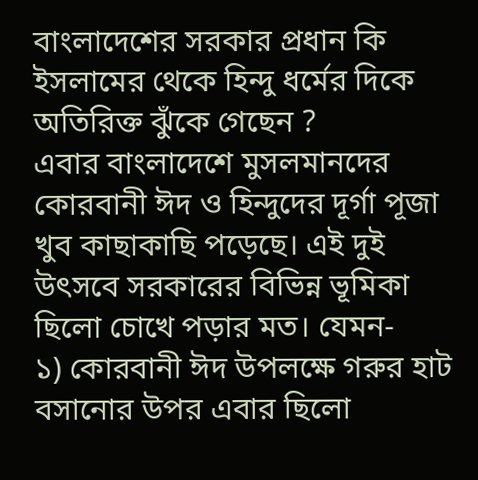বাংলাদেশের সরকার প্রধান কি ইসলামের থেকে হিন্দু ধর্মের দিকে অতিরিক্ত ঝুঁকে গেছেন ?
এবার বাংলাদেশে মুসলমানদের কোরবানী ঈদ ও হিন্দুদের দূর্গা পূজা খুব কাছাকাছি পড়েছে। এই দুই উৎসবে সরকারের বিভিন্ন ভূমিকা ছিলো চোখে পড়ার মত। যেমন-
১) কোরবানী ঈদ উপলক্ষে গরুর হাট বসানোর উপর এবার ছিলো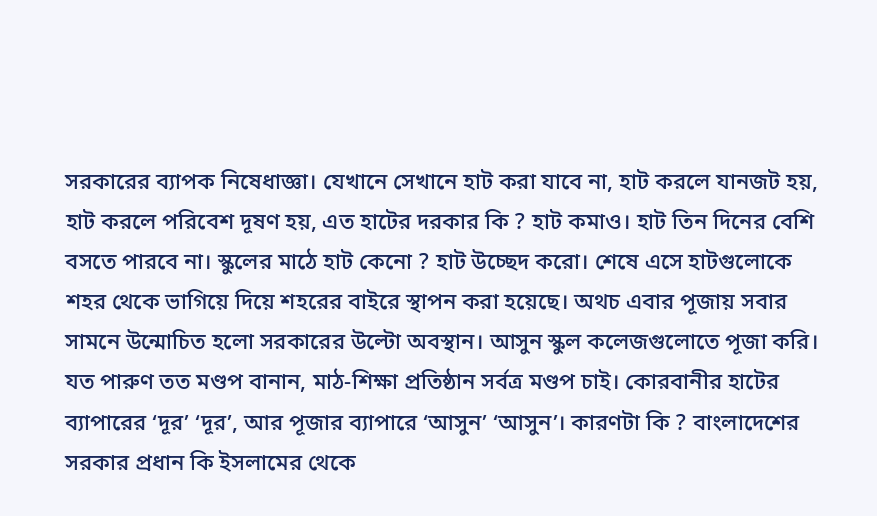সরকারের ব্যাপক নিষেধাজ্ঞা। যেখানে সেখানে হাট করা যাবে না, হাট করলে যানজট হয়, হাট করলে পরিবেশ দূষণ হয়, এত হাটের দরকার কি ? হাট কমাও। হাট তিন দিনের বেশি বসতে পারবে না। স্কুলের মাঠে হাট কেনো ? হাট উচ্ছেদ করো। শেষে এসে হাটগুলোকে শহর থেকে ভাগিয়ে দিয়ে শহরের বাইরে স্থাপন করা হয়েছে। অথচ এবার পূজায় সবার সামনে উন্মোচিত হলো সরকারের উল্টো অবস্থান। আসুন স্কুল কলেজগুলোতে পূজা করি। যত পারুণ তত মণ্ডপ বানান, মাঠ-শিক্ষা প্রতিষ্ঠান সর্বত্র মণ্ডপ চাই। কোরবানীর হাটের ব্যাপারের ‘দূর’ ‘দূর’, আর পূজার ব্যাপারে ‘আসুন’ ‘আসুন’। কারণটা কি ? বাংলাদেশের সরকার প্রধান কি ইসলামের থেকে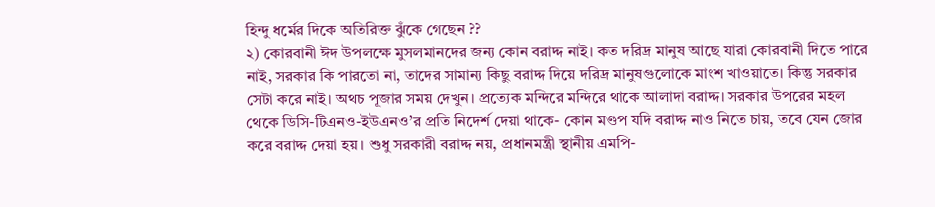হিন্দু ধর্মের দিকে অতিরিক্ত ঝুঁকে গেছেন ??
২) কোরবানী ঈদ উপলক্ষে মুসলমানদের জন্য কোন বরাদ্দ নাই। কত দরিদ্র মানুষ আছে যারা কোরবানী দিতে পারে নাই, সরকার কি পারতো না, তাদের সামান্য কিছু বরাদ্দ দিয়ে দরিদ্র মানুষগুলোকে মাংশ খাওয়াতে। কিন্তু সরকার সেটা করে নাই। অথচ পূজার সময় দেখুন। প্রত্যেক মন্দিরে মন্দিরে থাকে আলাদা বরাদ্দ। সরকার উপরের মহল থেকে ডিসি-টিএনও-ইউএনও’র প্রতি নিদের্শ দেয়া থাকে- কোন মণ্ডপ যদি বরাদ্দ নাও নিতে চায়, তবে যেন জোর করে বরাদ্দ দেয়া হয়। শুধু সরকারী বরাদ্দ নয়, প্রধানমন্ত্রী স্থানীয় এমপি-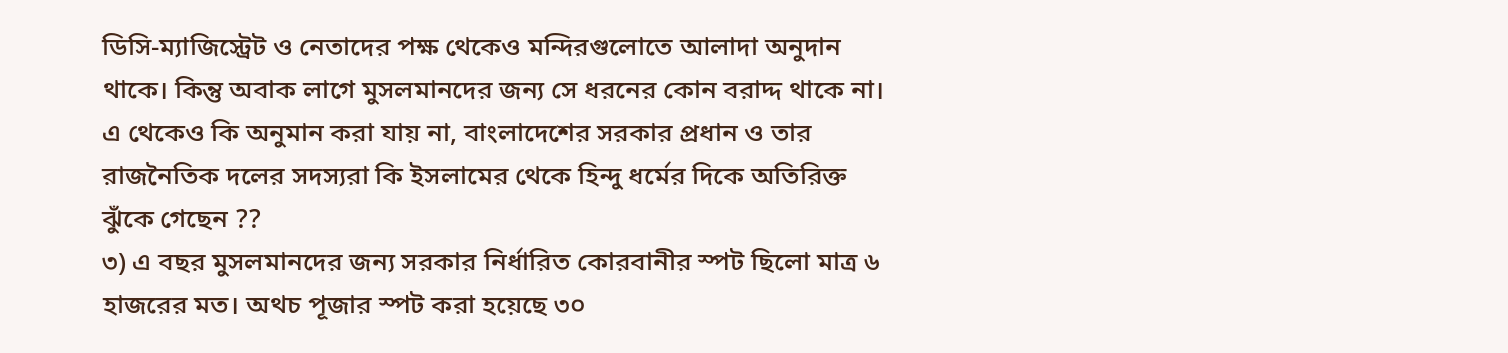ডিসি-ম্যাজিস্ট্রেট ও নেতাদের পক্ষ থেকেও মন্দিরগুলোতে আলাদা অনুদান থাকে। কিন্তু অবাক লাগে মুসলমানদের জন্য সে ধরনের কোন বরাদ্দ থাকে না। এ থেকেও কি অনুমান করা যায় না, বাংলাদেশের সরকার প্রধান ও তার রাজনৈতিক দলের সদস্যরা কি ইসলামের থেকে হিন্দু ধর্মের দিকে অতিরিক্ত ঝুঁকে গেছেন ??
৩) এ বছর মুসলমানদের জন্য সরকার নির্ধারিত কোরবানীর স্পট ছিলো মাত্র ৬ হাজরের মত। অথচ পূজার স্পট করা হয়েছে ৩০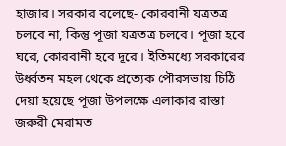হাজার। সরকার বলেছে- কোরবানী যত্রতত্র চলবে না, কিন্তু পূজা যত্রতত্র চলবে। পূজা হবে ঘরে, কোরবানী হবে দূরে। ইতিমধ্যে সরকারের উর্ধ্বতন মহল থেকে প্রত্যেক পৌরসভায় চিঠি দেয়া হয়েছে পূজা উপলক্ষে এলাকার রাস্তা জরুরী মেরামত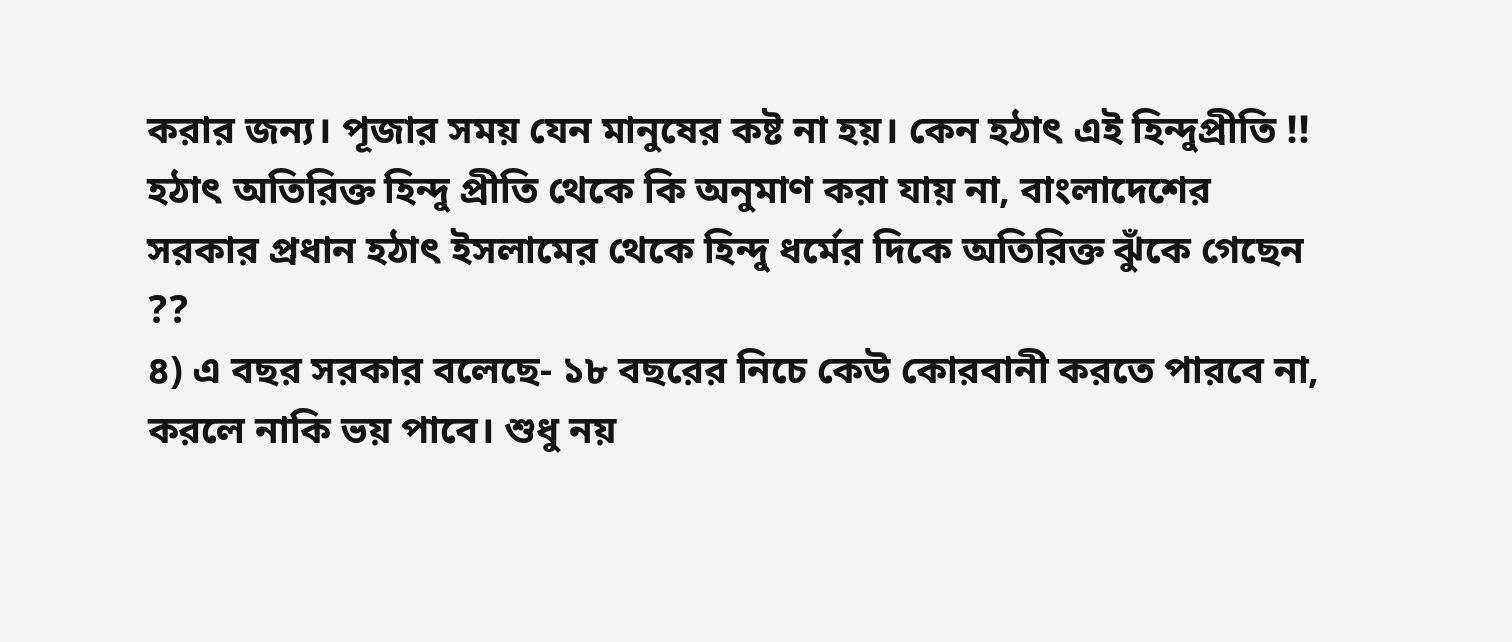করার জন্য। পূজার সময় যেন মানুষের কষ্ট না হয়। কেন হঠাৎ এই হিন্দুপ্রীতি !! হঠাৎ অতিরিক্ত হিন্দু প্রীতি থেকে কি অনুমাণ করা যায় না, বাংলাদেশের সরকার প্রধান হঠাৎ ইসলামের থেকে হিন্দু ধর্মের দিকে অতিরিক্ত ঝুঁকে গেছেন ??
৪) এ বছর সরকার বলেছে- ১৮ বছরের নিচে কেউ কোরবানী করতে পারবে না, করলে নাকি ভয় পাবে। শুধু নয়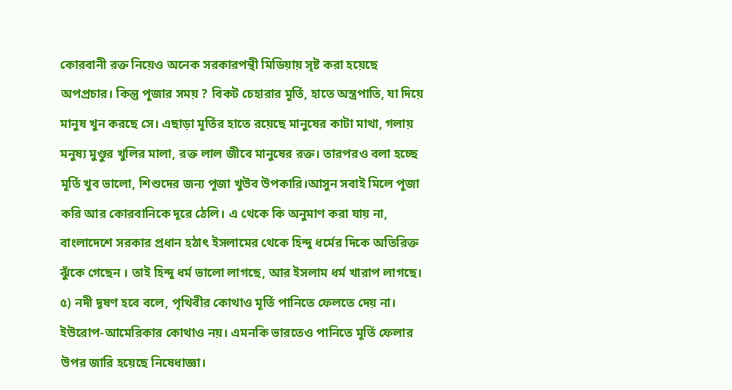কোরবানী রক্ত নিয়েও অনেক সরকারপন্থী মিডিয়ায় সৃষ্ট করা হয়েছে অপপ্রচার। কিন্তু পূজার সময় ? বিকট চেহারার মূর্তি, হাতে অস্ত্রপাতি, যা দিয়ে মানুষ খুন করছে সে। এছাড়া মূর্তির হাতে রয়েছে মানুষের কাটা মাথা, গলায় মনুষ্য মুণ্ডুর খুলির মালা, রক্ত লাল জীবে মানুষের রক্ত। তারপরও বলা হচ্ছে মূর্তি খুব ভালো, শিশুদের জন্য পূজা খুউব উপকারি।আসুন সবাই মিলে পূজা করি আর কোরবানিকে দূরে ঠেলি। এ থেকে কি অনুমাণ করা যায় না, বাংলাদেশে সরকার প্রধান হঠাৎ ইসলামের থেকে হিন্দু ধর্মের দিকে অতিরিক্ত ঝুঁকে গেছেন । তাই হিন্দু ধর্ম ভালো লাগছে, আর ইসলাম ধর্ম খারাপ লাগছে।
৫) নদী দূষণ হবে বলে, পৃথিবীর কোথাও মূর্তি পানিতে ফেলতে দেয় না। ইউরোপ-আমেরিকার কোথাও নয়। এমনকি ভারতেও পানিতে মূর্তি ফেলার উপর জারি হয়েছে নিষেধাজ্ঞা।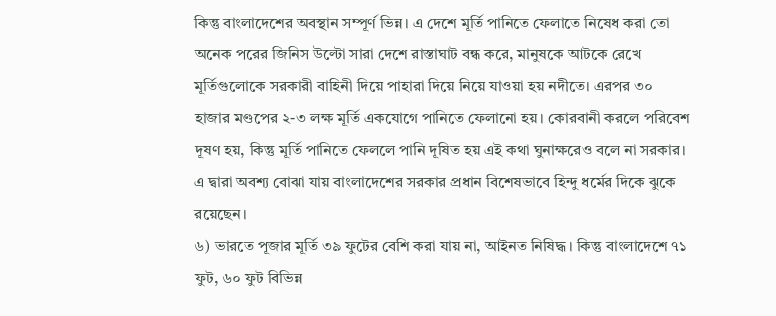কিন্তু বাংলাদেশের অবস্থান সম্পূর্ণ ভিন্ন। এ দেশে মূর্তি পানিতে ফেলাতে নিষেধ করা তো অনেক পরের জিনিস উল্টো সারা দেশে রাস্তাঘাট বন্ধ করে, মানুষকে আটকে রেখে মূর্তিগুলোকে সরকারী বাহিনী দিয়ে পাহারা দিয়ে নিয়ে যাওয়া হয় নদীতে। এরপর ৩০ হাজার মণ্ডপের ২-৩ লক্ষ মূর্তি একযোগে পানিতে ফেলানো হয়। কোরবানী করলে পরিবেশ দূষণ হয়, কিন্তু মূর্তি পানিতে ফেললে পানি দূষিত হয় এই কথা ঘুনাক্ষরেও বলে না সরকার। এ দ্বারা অবশ্য বোঝা যায় বাংলাদেশের সরকার প্রধান বিশেষভাবে হিন্দু ধর্মের দিকে ঝুকে রয়েছেন।
৬) ভারতে পূজার মূর্তি ৩৯ ফুটের বেশি করা যায় না, আইনত নিষিদ্ধ। কিন্তু বাংলাদেশে ৭১ ফুট, ৬০ ফুট বিভিন্ন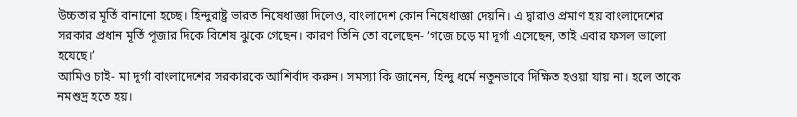উচ্চতার মূর্তি বানানো হচ্ছে। হিন্দুরাষ্ট্র ভারত নিষেধাজ্ঞা দিলেও, বাংলাদেশ কোন নিষেধাজ্ঞা দেয়নি। এ দ্বারাও প্রমাণ হয় বাংলাদেশের সরকার প্রধান মূর্তি পূজার দিকে বিশেষ ঝুকে গেছেন। কারণ তিনি তো বলেছেন- ‘গজে চড়ে মা দূর্গা এসেছেন, তাই এবার ফসল ভালো হযেছে।’
আমিও চাই- মা দূর্গা বাংলাদেশের সরকারকে আশির্বাদ করুন। সমস্যা কি জানেন, হিন্দু ধর্মে নতুনভাবে দিক্ষিত হওয়া যায় না। হলে তাকে নমশুদ্র হতে হয়।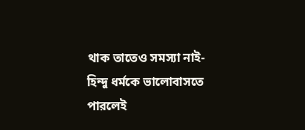থাক তাতেও সমস্যা নাই- হিন্দু ধর্মকে ভালোবাসতে পারলেই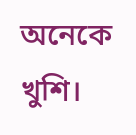অনেকে খুশি।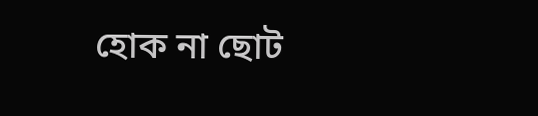হোক না ছোট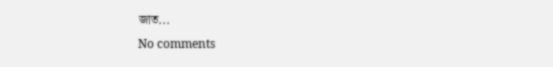জাত...
No comments